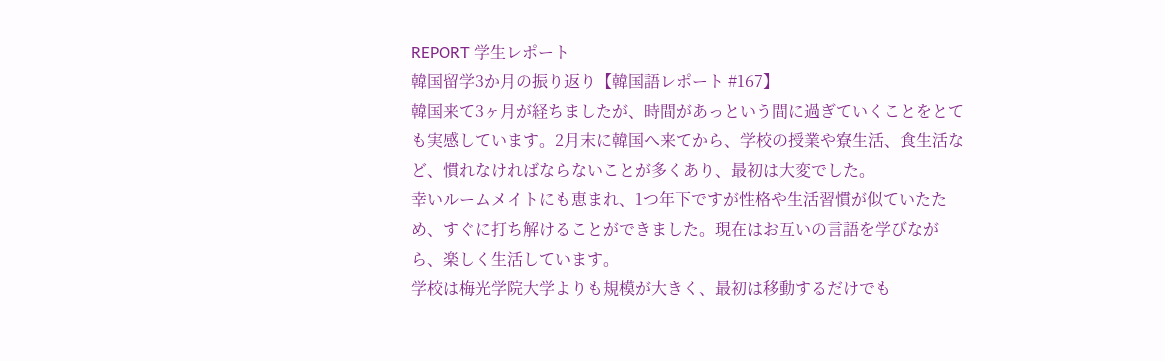REPORT 学生レポート
韓国留学3か月の振り返り【韓国語レポート #167】
韓国来て3ヶ月が経ちましたが、時間があっという間に過ぎていくことをとても実感しています。2月末に韓国へ来てから、学校の授業や寮生活、食生活など、慣れなければならないことが多くあり、最初は大変でした。
幸いルームメイトにも恵まれ、1つ年下ですが性格や生活習慣が似ていたため、すぐに打ち解けることができました。現在はお互いの言語を学びながら、楽しく生活しています。
学校は梅光学院大学よりも規模が大きく、最初は移動するだけでも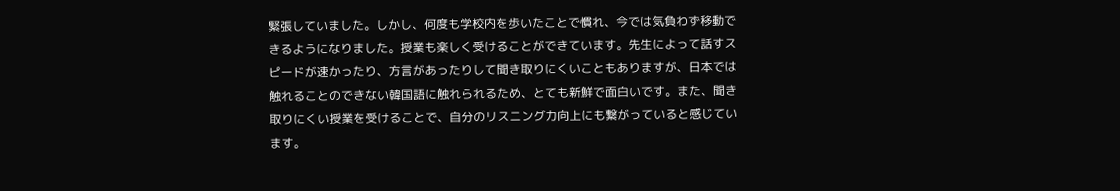緊張していました。しかし、何度も学校内を歩いたことで慣れ、今では気負わず移動できるようになりました。授業も楽しく受けることができています。先生によって話すスピードが速かったり、方言があったりして聞き取りにくいこともありますが、日本では触れることのできない韓国語に触れられるため、とても新鮮で面白いです。また、聞き取りにくい授業を受けることで、自分のリスニング力向上にも繋がっていると感じています。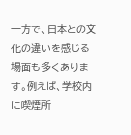一方で、日本との文化の違いを感じる場面も多くあります。例えば、学校内に喫煙所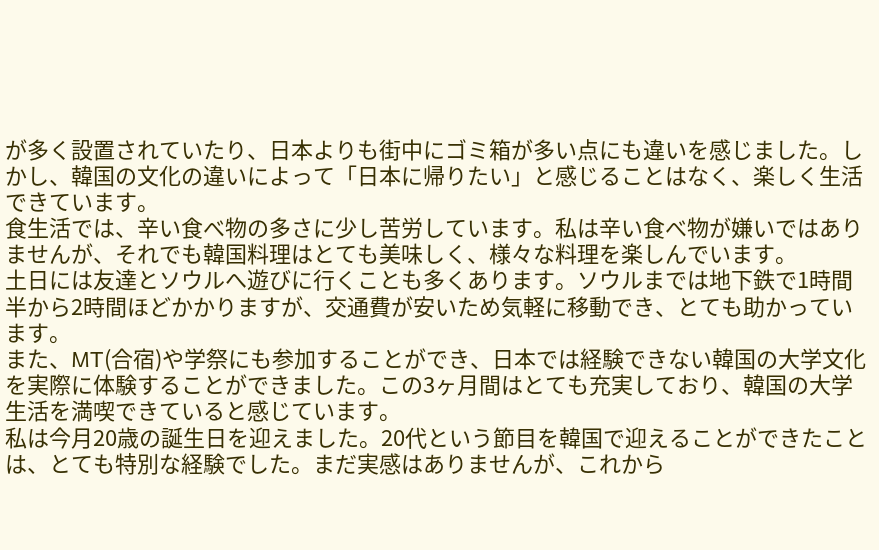が多く設置されていたり、日本よりも街中にゴミ箱が多い点にも違いを感じました。しかし、韓国の文化の違いによって「日本に帰りたい」と感じることはなく、楽しく生活できています。
食生活では、辛い食べ物の多さに少し苦労しています。私は辛い食べ物が嫌いではありませんが、それでも韓国料理はとても美味しく、様々な料理を楽しんでいます。
土日には友達とソウルへ遊びに行くことも多くあります。ソウルまでは地下鉄で1時間半から2時間ほどかかりますが、交通費が安いため気軽に移動でき、とても助かっています。
また、MT(合宿)や学祭にも参加することができ、日本では経験できない韓国の大学文化を実際に体験することができました。この3ヶ月間はとても充実しており、韓国の大学生活を満喫できていると感じています。
私は今月20歳の誕生日を迎えました。20代という節目を韓国で迎えることができたことは、とても特別な経験でした。まだ実感はありませんが、これから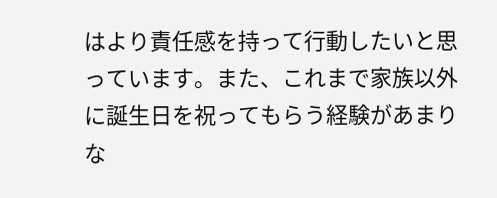はより責任感を持って行動したいと思っています。また、これまで家族以外に誕生日を祝ってもらう経験があまりな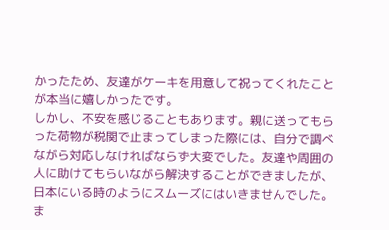かったため、友達がケーキを用意して祝ってくれたことが本当に嬉しかったです。
しかし、不安を感じることもあります。親に送ってもらった荷物が税関で止まってしまった際には、自分で調べながら対応しなければならず大変でした。友達や周囲の人に助けてもらいながら解決することができましたが、日本にいる時のようにスムーズにはいきませんでした。
ま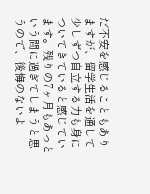だ不安を感じることもありますが、留学生活を通して少しずつ自立する力も身についてきていると感じています。残りの7ヶ月もあっという間に過ぎてしまうと思うので、後悔のないよ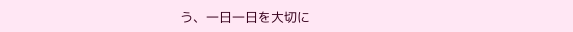う、一日一日を大切に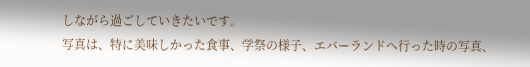しながら過ごしていきたいです。
写真は、特に美味しかった食事、学祭の様子、エバーランドへ行った時の写真、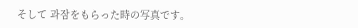そして 과잠をもらった時の写真です。